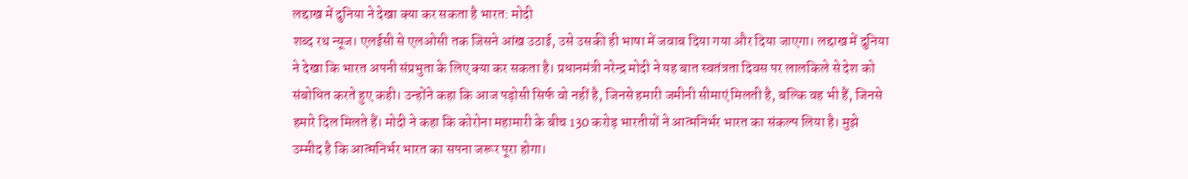लद्दाख में दुनिया ने देखा क्या कर सकता है भारत: मोदी
शब्द रथ न्यूज। एलईसी से एलओसी तक जिसने आंख उठाई, उसे उसकी ही भाषा में जवाब दिया गया और दिया जाएगा। लद्दाख में दुनिया ने देखा कि भारत अपनी संप्रभुता के लिए क्या कर सकता है। प्रधानमंत्री नरेन्द्र मोदी ने यह बात स्वतंत्रता दिवस पर लालकिले से देश को संबोधित करते हुए कही। उन्होंने कहा कि आज पड़ोसी सिर्फ वो नहीं है, जिनसे हमारी जमीनी सीमाएं मिलती है, बल्कि वह भी हैं, जिनसे हमारे दिल मिलते हैं। मोदी ने कहा कि कोरोना महामारी के बीच 130 करोड़ भारतीयों ने आत्मनिर्भर भारत का संकल्प लिया है। मुझे उम्मीद है कि आत्मनिर्भर भारत का सपना जरूर पूरा होगा।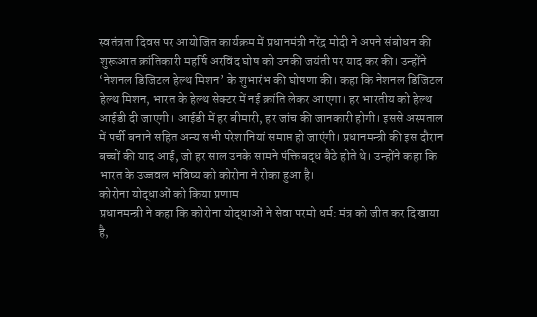स्वतंत्रता दिवस पर आयोजित कार्यक्रम में प्रधानमंत्री नरेंद्र मोदी ने अपने संबोधन की शुरूआत क्रांतिकारी महर्षि अरविंद घोष को उनकी जयंती पर याद कर की। उन्होंने ‘नेशनल डिजिटल हेल्थ मिशन’ के शुभारंभ की घोषणा की। कहा कि नेशनल डिजिटल हेल्थ मिशन, भारत के हेल्थ सेक्टर में नई क्रांति लेकर आएगा। हर भारतीय को हेल्थ आईडी दी जाएगी। आईडी में हर बीमारी, हर जांच की जानकारी होगी। इससे अस्पताल में पर्ची बनाने सहित अन्य सभी परेशानियां समाप्त हो जाएंगी। प्रधानमन्त्री की इस दौरान बच्चों की याद आई, जो हर साल उनके सामने पंक्तिबद्ध बैठे होते थे। उन्होंने कहा कि भारत के उज्जवल भविष्य को कोरोना ने रोका हुआ है।
कोरोना योद्धाओं को किया प्रणाम
प्रधानमन्त्री ने कहा कि कोरोना योद्धाओं ने सेवा परमो धर्म: मंत्र को जीत कर दिखाया है,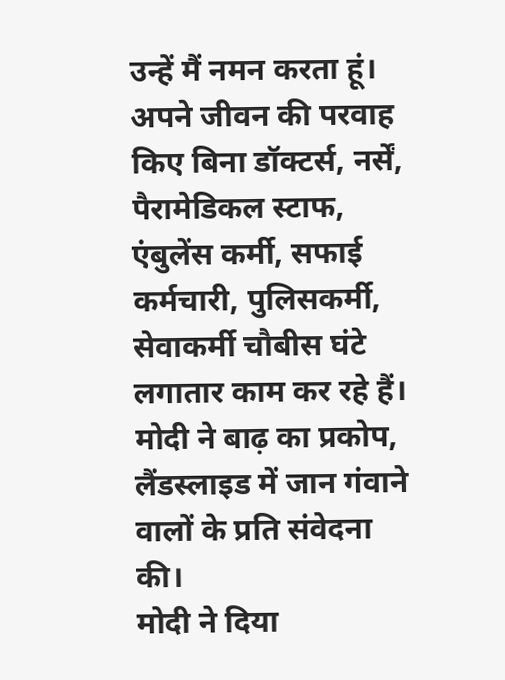उन्हें मैं नमन करता हूं। अपने जीवन की परवाह किए बिना डॉक्टर्स, नर्सें, पैरामेडिकल स्टाफ, एंबुलेंस कर्मी, सफाई कर्मचारी, पुलिसकर्मी, सेवाकर्मी चौबीस घंटे लगातार काम कर रहे हैं। मोदी ने बाढ़ का प्रकोप, लैंडस्लाइड में जान गंवाने वालों के प्रति संवेदना की।
मोदी ने दिया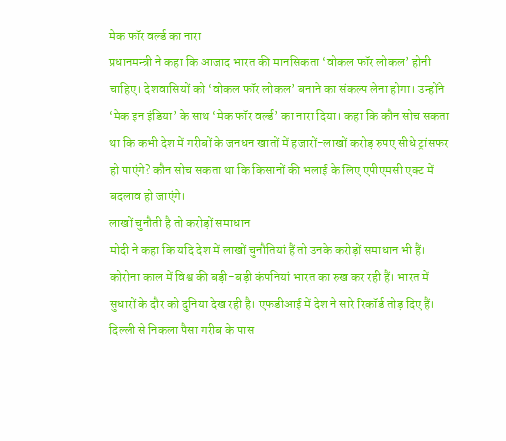मेक फॉर वर्ल्ड का नारा
प्रधानमन्त्री ने कहा कि आजाद भारत की मानसिकता ‘वोकल फॉर लोकल’ होनी चाहिए। देशवासियों को ‘वोकल फॉर लोकल’ बनाने का संकल्प लेना होगा। उन्होंने ‘मेक इन इंडिया’ के साथ ‘मेक फॉर वर्ल्ड’ का नारा दिया। कहा कि कौन सोच सकता था कि कभी देश में गरीबों के जनधन खातों में हजारों-लाखों करोड़ रुपए सीधे ट्रांसफर हो पाएंगे? कौन सोच सकता था कि किसानों की भलाई के लिए एपीएमसी एक्ट में बदलाव हो जाएंगे।
लाखों चुनौती है तो करोड़ों समाधान
मोदी ने कहा कि यदि देश में लाखों चुनौतियां हैं तो उनके करोड़ों समाधान भी हैं। कोरोना काल में विश्व की बड़ी-बड़ी कंपनियां भारत का रुख कर रही हैं। भारत में सुधारों के दौर को दुनिया देख रही है। एफडीआई में देश ने सारे रिकॉर्ड तोड़ दिए हैं।
दिल्ली से निकला पैसा गरीब के पास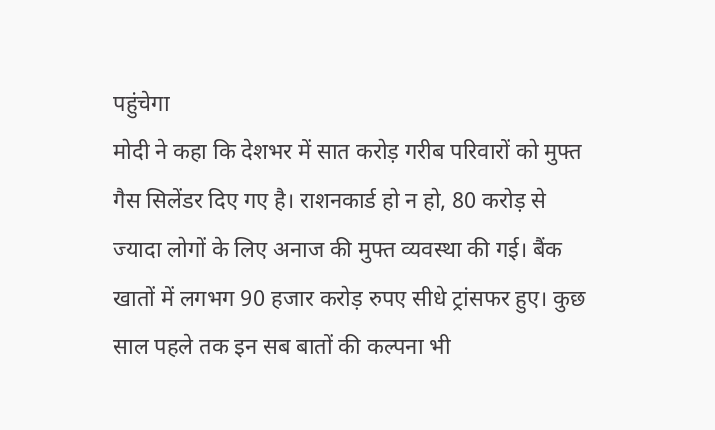पहुंचेगा
मोदी ने कहा कि देशभर में सात करोड़ गरीब परिवारों को मुफ्त गैस सिलेंडर दिए गए है। राशनकार्ड हो न हो, 80 करोड़ से ज्यादा लोगों के लिए अनाज की मुफ्त व्यवस्था की गई। बैंक खातों में लगभग 90 हजार करोड़ रुपए सीधे ट्रांसफर हुए। कुछ साल पहले तक इन सब बातों की कल्पना भी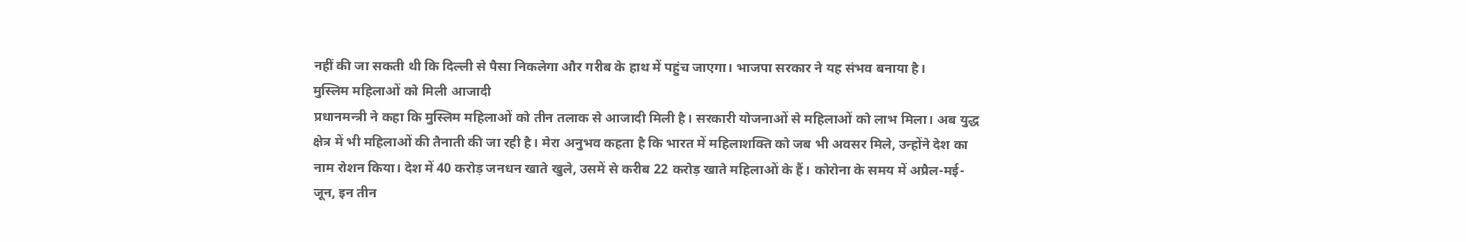नहीं की जा सकती थी कि दिल्ली से पैसा निकलेगा और गरीब के हाथ में पहुंच जाएगा। भाजपा सरकार ने यह संभव बनाया है।
मुस्लिम महिलाओं को मिली आजादी
प्रधानमन्त्री ने कहा कि मुस्लिम महिलाओं को तीन तलाक से आजादी मिली है। सरकारी योजनाओं से महिलाओं को लाभ मिला। अब युद्ध क्षेत्र में भी महिलाओं की तैनाती की जा रही है। मेरा अनुभव कहता है कि भारत में महिलाशक्ति को जब भी अवसर मिले, उन्होंने देश का नाम रोशन किया। देश में 40 करोड़ जनधन खाते खुले, उसमें से करीब 22 करोड़ खाते महिलाओं के हैं। कोरोना के समय में अप्रैल-मई-जून, इन तीन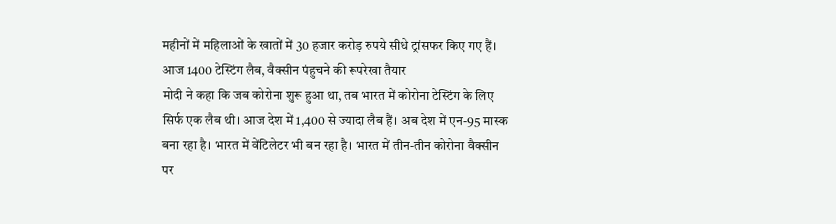महीनों में महिलाओं के खातों में 30 हजार करोड़ रुपये सीधे ट्रांसफर किए गए हैं।
आज 1400 टेस्टिंग लैब, वैक्सीन पंहुचने की रूपरेखा तैयार
मोदी ने कहा कि जब कोरोना शुरू हुआ था, तब भारत में कोरोना टेस्टिंग के लिए सिर्फ एक लैब थी। आज देश में 1,400 से ज्यादा लैब हैं। अब देश में एन-95 मास्क बना रहा है। भारत में वेंटिलेटर भी बन रहा है। भारत में तीन-तीन कोरोना वैक्सीन पर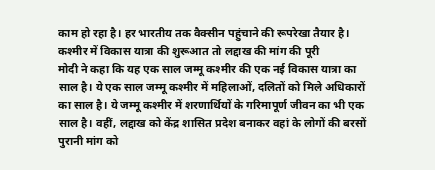काम हो रहा है। हर भारतीय तक वैक्सीन पहुंचाने की रूपरेखा तैयार है।
कश्मीर में विकास यात्रा की शुरूआत तो लद्दाख की मांग की पूरी
मोदी ने कहा कि यह एक साल जम्मू कश्मीर की एक नई विकास यात्रा का साल है। ये एक साल जम्मू कश्मीर में महिलाओं, दलितों को मिले अधिकारों का साल है। ये जम्मू कश्मीर में शरणार्थियों के गरिमापूर्ण जीवन का भी एक साल है। वहीं, लद्दाख को केंद्र शासित प्रदेश बनाकर वहां के लोगों की बरसों पुरानी मांग को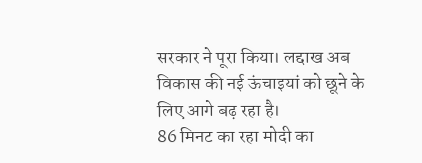सरकार ने पूरा किया। लद्दाख अब विकास की नई ऊंचाइयां को छूने के लिए आगे बढ़ रहा है।
86 मिनट का रहा मोदी का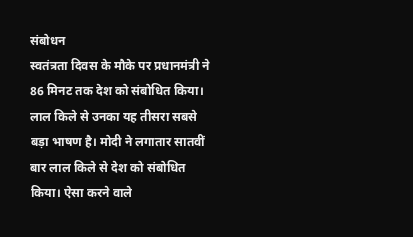संबोधन
स्वतंत्रता दिवस के मौके पर प्रधानमंत्री ने 86 मिनट तक देश को संबोधित किया। लाल किले से उनका यह तीसरा सबसे बड़ा भाषण है। मोदी ने लगातार सातवीं बार लाल किले से देश को संबोधित किया। ऐसा करने वाले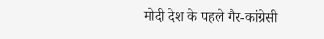मोदी देश के पहले गैर-कांग्रेसी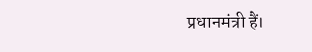प्रधानमंत्री हैं।